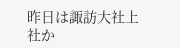昨日は諏訪大社上社か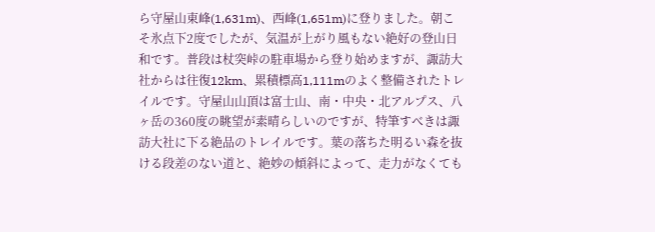ら守屋山東峰(1,631m)、西峰(1,651m)に登りました。朝こそ氷点下2度でしたが、気温が上がり風もない絶好の登山日和です。普段は杖突峠の駐車場から登り始めますが、諏訪大社からは往復12km、累積標高1,111mのよく整備されたトレイルです。守屋山山頂は富士山、南・中央・北アルプス、八ヶ岳の360度の眺望が素晴らしいのですが、特筆すべきは諏訪大社に下る絶品のトレイルです。葉の落ちた明るい森を抜ける段差のない道と、絶妙の傾斜によって、走力がなくても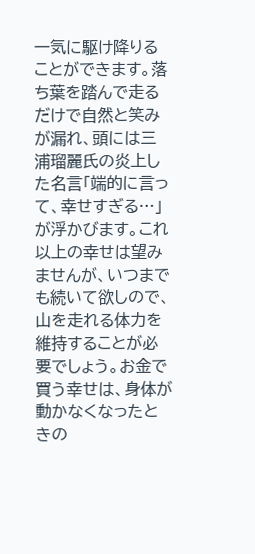一気に駆け降りることができます。落ち葉を踏んで走るだけで自然と笑みが漏れ、頭には三浦瑠麗氏の炎上した名言「端的に言って、幸せすぎる…」が浮かびます。これ以上の幸せは望みませんが、いつまでも続いて欲しので、山を走れる体力を維持することが必要でしょう。お金で買う幸せは、身体が動かなくなったときの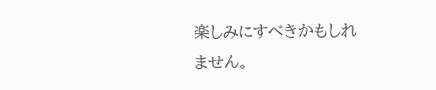楽しみにすべきかもしれません。